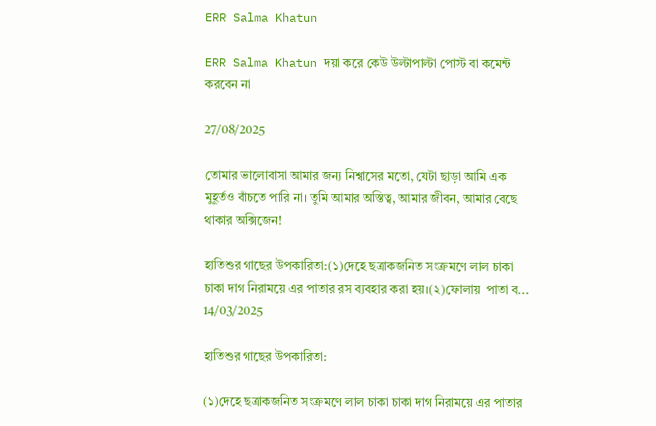ERR Salma Khatun

ERR Salma Khatun দয়া করে কেউ উল্টাপাল্টা পোস্ট বা কমেন্ট করবেন না

27/08/2025

তোমার ভালোবাসা আমার জন্য নিশ্বাসের মতো, যেটা ছাড়া আমি এক মুহূর্তও বাঁচতে পারি না। তুমি আমার অস্তিত্ব, আমার জীবন, আমার বেছে থাকার অক্সিজেন!

হাতিশুর গাছের উপকারিতা:(১)দেহে ছত্রাকজনিত সংক্রমণে লাল চাকা চাকা দাগ নিরাময়ে এর পাতার রস ব্যবহার করা হয়।(২)ফোলায়  পাতা ব...
14/03/2025

হাতিশুর গাছের উপকারিতা:

(১)দেহে ছত্রাকজনিত সংক্রমণে লাল চাকা চাকা দাগ নিরাময়ে এর পাতার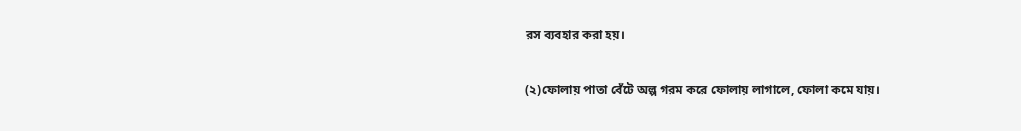রস ব্যবহার করা হয়।

(২)ফোলায় পাতা বেঁটে অল্প গরম করে ফোলায় লাগালে, ফোলা কমে যায়।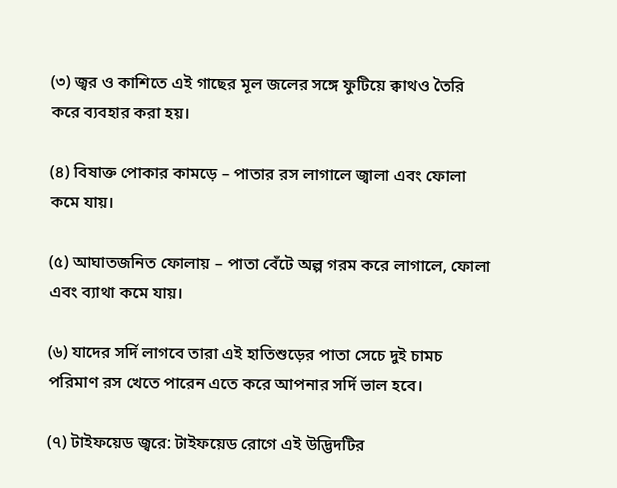(৩) জ্বর ও কাশিতে এই গাছের মূল জলের সঙ্গে ফুটিয়ে ক্বাথও তৈরি করে ব্যবহার করা হয়।

(৪) বিষাক্ত পোকার কামড়ে – পাতার রস লাগালে জ্বালা এবং ফোলা কমে যায়।

(৫) আঘাতজনিত ফোলায় – পাতা বেঁটে অল্প গরম করে লাগালে, ফোলা এবং ব্যাথা কমে যায়।

(৬) যাদের সর্দি লাগবে তারা এই হাতিশুড়ের পাতা সেচে দুই চামচ পরিমাণ রস খেতে পারেন এতে করে আপনার সর্দি ভাল হবে।

(৭) টাইফয়েড জ্বরে: টাইফয়েড রোগে এই উদ্ভিদটির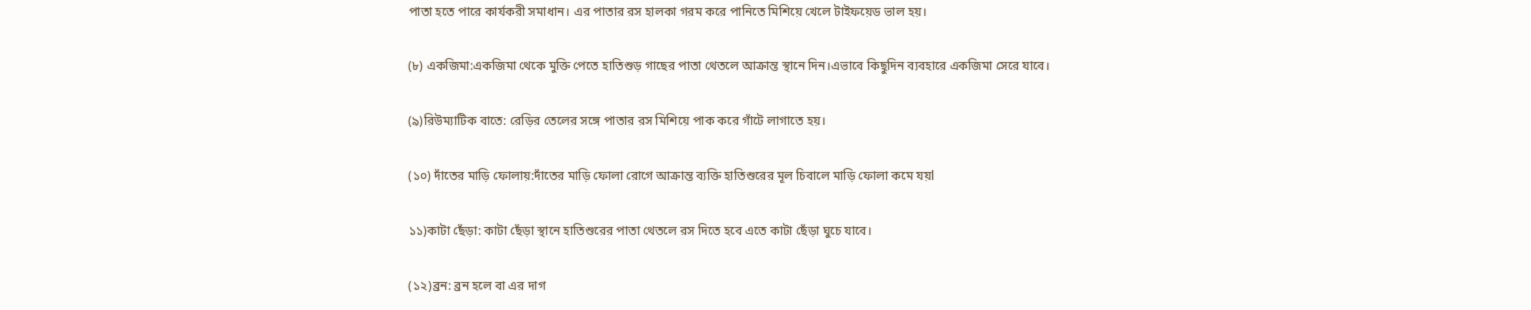পাতা হতে পারে কার্যকরী সমাধান। এর পাতার রস হালকা গরম করে পানিতে মিশিয়ে খেলে টাইফয়েড ভাল হয়।

(৮) একজিমা:একজিমা থেকে মুক্তি পেতে হাতিশুড় গাছের পাতা থেতলে আক্রান্ত স্থানে দিন।এভাবে কিছুদিন ব্যবহারে একজিমা সেরে যাবে।

(৯)রিউম্যাটিক বাতে: রেড়ির তেলের সঙ্গে পাতার রস মিশিয়ে পাক করে গাঁটে লাগাতে হয়।

(১০) দাঁতের মাড়ি ফোলায়:দাঁতের মাড়ি ফোলা রোগে আক্রান্ত ব্যক্তি হাতিশুরের মূল চিবালে মাড়ি ফোলা কমে যয়l

১১)কাটা ছেঁড়া: কাটা ছেঁড়া স্থানে হাতিশুরের পাতা থেতলে রস দিতে হবে এতে কাটা ছেঁড়া ঘুচে যাবে।

(১২)ব্রন: ব্রন হলে বা এর দাগ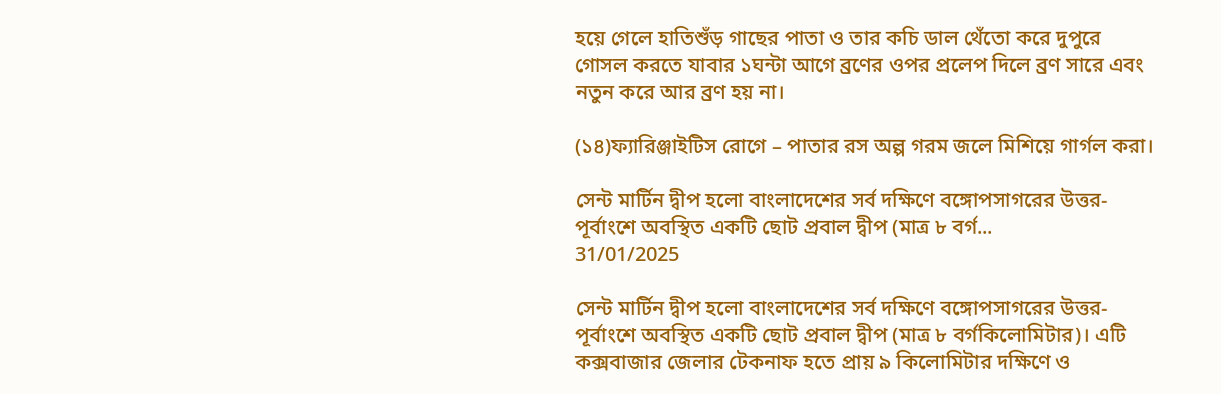হয়ে গেলে হাতিশুঁড় গাছের পাতা ও তার কচি ডাল থেঁতো করে দুপুরে গোসল করতে যাবার ১ঘন্টা আগে ব্রণের ওপর প্রলেপ দিলে ব্রণ সারে এবং নতুন করে আর ব্রণ হয় না।

(১৪)ফ্যারিঞ্জাইটিস রোগে – পাতার রস অল্প গরম জলে মিশিয়ে গার্গল করা।

সেন্ট মার্টিন দ্বীপ হলো বাংলাদেশের সর্ব দক্ষিণে বঙ্গোপসাগরের উত্তর-পূর্বাংশে অবস্থিত একটি ছোট প্রবাল দ্বীপ (মাত্র ৮ বর্গ...
31/01/2025

সেন্ট মার্টিন দ্বীপ হলো বাংলাদেশের সর্ব দক্ষিণে বঙ্গোপসাগরের উত্তর-পূর্বাংশে অবস্থিত একটি ছোট প্রবাল দ্বীপ (মাত্র ৮ বর্গকিলোমিটার)। এটি কক্সবাজার জেলার টেকনাফ হতে প্রায় ৯ কিলোমিটার দক্ষিণে ও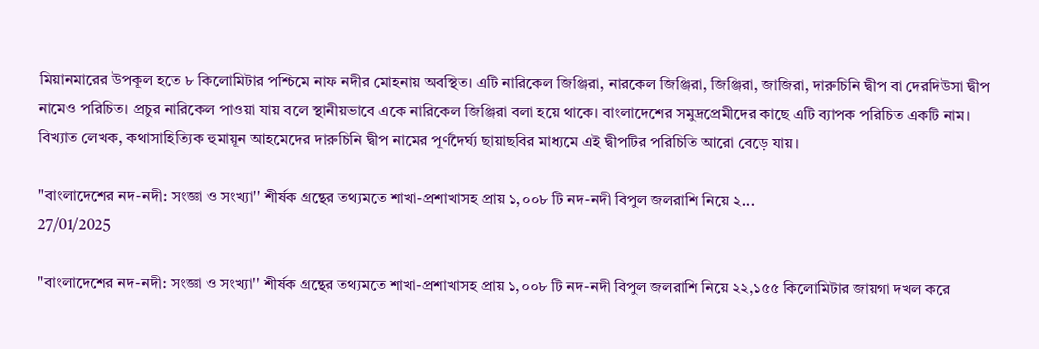মিয়ানমারের উপকূল হতে ৮ কিলোমিটার পশ্চিমে নাফ নদীর মোহনায় অবস্থিত। এটি নারিকেল জিঞ্জিরা, নারকেল জিঞ্জিরা, জিঞ্জিরা, জাজিরা, দারুচিনি দ্বীপ বা দেরদিউসা দ্বীপ নামেও পরিচিত। প্রচুর নারিকেল পাওয়া যায় বলে স্থানীয়ভাবে একে নারিকেল জিঞ্জিরা বলা হয়ে থাকে। বাংলাদেশের সমুদ্রপ্রেমীদের কাছে এটি ব্যাপক পরিচিত একটি নাম। বিখ্যাত লেখক, কথাসাহিত্যিক হুমায়ূন আহমেদের দারুচিনি দ্বীপ নামের পূর্ণদৈর্ঘ্য ছায়াছবির মাধ্যমে এই দ্বীপটির পরিচিতি আরো বেড়ে যায়।

"বাংলাদেশের নদ-নদী: সংজ্ঞা ও সংখ্যা'' শীর্ষক গ্রন্থের তথ্যমতে শাখা-প্রশাখাসহ প্রায় ১,০০৮ টি নদ-নদী বিপুল জলরাশি নিয়ে ২...
27/01/2025

"বাংলাদেশের নদ-নদী: সংজ্ঞা ও সংখ্যা'' শীর্ষক গ্রন্থের তথ্যমতে শাখা-প্রশাখাসহ প্রায় ১,০০৮ টি নদ-নদী বিপুল জলরাশি নিয়ে ২২,১৫৫ কিলোমিটার জায়গা দখল করে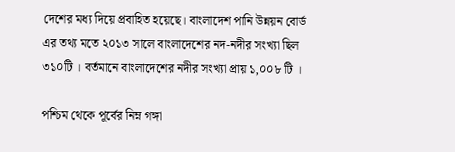দেশের মধ্য দিয়ে প্রবাহিত হয়েছে। বাংলাদেশ পানি উন্নয়ন বোর্ড এর তথ্য মতে ২০১৩ সালে বাংলাদেশের নদ-নদীর সংখ্যা ছিল ৩১০টি । বর্তমানে বাংলাদেশের নদীর সংখ্যা প্রায় ১,০০৮ টি ।

পশ্চিম থেকে পূর্বের নিম্ন গঙ্গা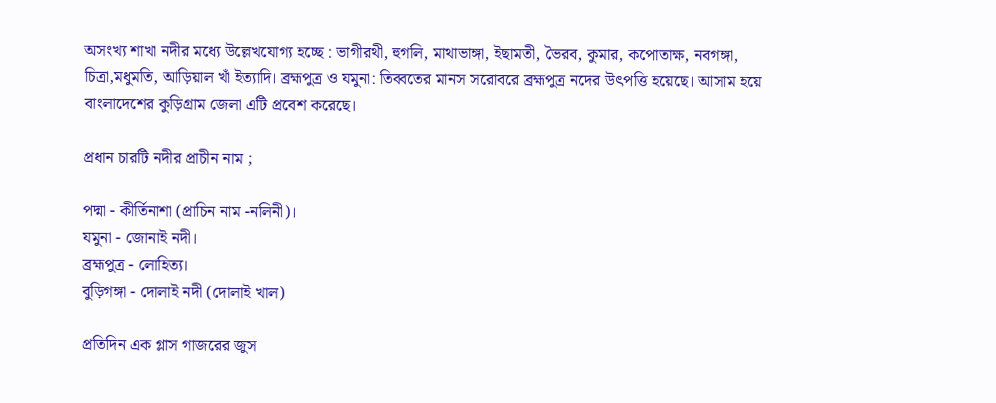অসংখ্য শাখা নদীর মধ্যে উল্লেখযোগ্য হচ্ছে : ভাগীরথী, হুগলি, মাথাভাঙ্গা, ইছামতী, ভৈরব, কুমার, কপোতাক্ষ, নবগঙ্গা, চিত্রা,মধুমতি, আড়িয়াল খাঁ ইত্যাদি। ব্রহ্মপুত্র ও যমুনা: তিব্বতের মানস সরোবরে ব্রহ্মপুত্র নদের উৎপত্তি হয়েছে। আসাম হয়ে বাংলাদেশের কুড়িগ্রাম জেলা এটি প্রবেশ করেছে।

প্রধান চারটি নদীর প্রাচীন নাম ;

পদ্মা - কীর্তিনাশা (প্রাচিন নাম -নলিনী)।
যমুনা - জোনাই নদী।
ব্রহ্মপুত্র - লোহিত্য।
বুড়িগঙ্গা - দোলাই নদী (দোলাই খাল)

প্রতিদিন এক গ্লাস গাজরের জুস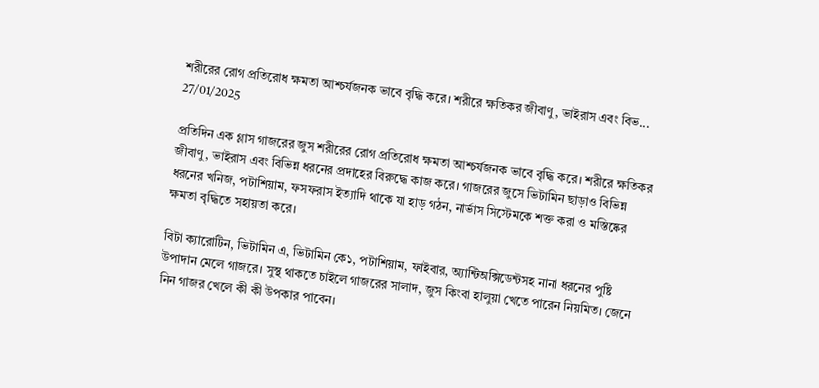শরীরের রোগ প্রতিরোধ ক্ষমতা আশ্চর্যজনক ভাবে বৃদ্ধি করে। শরীরে ক্ষতিকর জীবাণু, ভাইরাস এবং বিভ...
27/01/2025

প্রতিদিন এক গ্লাস গাজরের জুস শরীরের রোগ প্রতিরোধ ক্ষমতা আশ্চর্যজনক ভাবে বৃদ্ধি করে। শরীরে ক্ষতিকর জীবাণু, ভাইরাস এবং বিভিন্ন ধরনের প্রদাহের বিরুদ্ধে কাজ করে। গাজরের জুসে ভিটামিন ছাড়াও বিভিন্ন ধরনের খনিজ, পটাশিয়াম, ফসফরাস ইত্যাদি থাকে যা হাড় গঠন, নার্ভাস সিস্টেমকে শক্ত করা ও মস্তিষ্কের ক্ষমতা বৃদ্ধিতে সহায়তা করে।

বিটা ক্যারোটিন, ভিটামিন এ, ভিটামিন কে১, পটাশিয়াম, ফাইবার, অ্যান্টিঅক্সিডেন্টসহ নানা ধরনের পুষ্টি উপাদান মেলে গাজরে। সুস্থ থাকতে চাইলে গাজরের সালাদ, জুস কিংবা হালুয়া খেতে পারেন নিয়মিত। জেনে নিন গাজর খেলে কী কী উপকার পাবেন।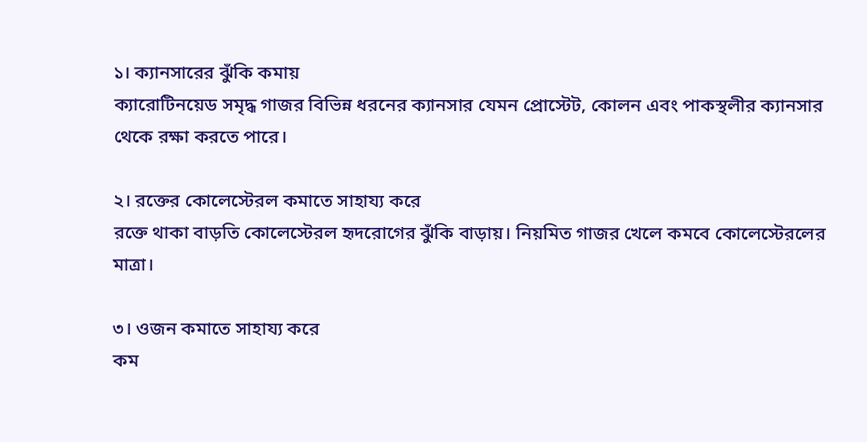১। ক্যানসারের ঝুঁকি কমায়
ক্যারোটিনয়েড সমৃদ্ধ গাজর বিভিন্ন ধরনের ক্যানসার যেমন প্রোস্টেট, কোলন এবং পাকস্থলীর ক্যানসার থেকে রক্ষা করতে পারে।

২। রক্তের কোলেস্টেরল কমাতে সাহায্য করে
রক্তে থাকা বাড়তি কোলেস্টেরল হৃদরোগের ঝুঁকি বাড়ায়। নিয়মিত গাজর খেলে কমবে কোলেস্টেরলের মাত্রা।

৩। ওজন কমাতে সাহায্য করে
কম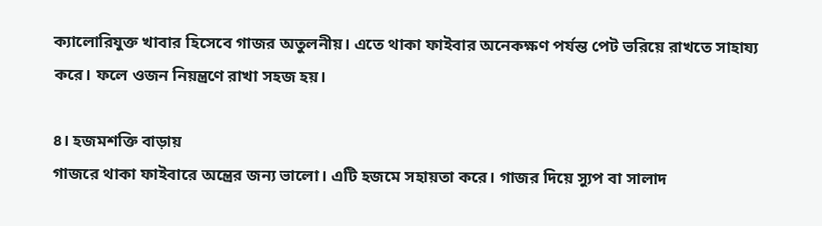ক্যালোরিযুক্ত খাবার হিসেবে গাজর অতুলনীয়। এতে থাকা ফাইবার অনেকক্ষণ পর্যন্ত পেট ভরিয়ে রাখতে সাহায্য করে। ফলে ওজন নিয়ন্ত্রণে রাখা সহজ হয়।

৪। হজমশক্তি বাড়ায়
গাজরে থাকা ফাইবারে অন্ত্রের জন্য ভালো। এটি হজমে সহায়তা করে। গাজর দিয়ে স্যুপ বা সালাদ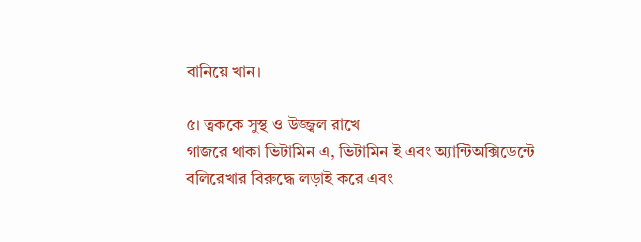বানিয়ে খান।

৫। ত্বককে সুস্থ ও উজ্জ্বল রাখে
গাজরে থাকা ভিটামিন এ, ভিটামিন ই এবং অ্যান্টিঅক্সিডেন্টে বলিরেখার বিরুদ্ধে লড়াই করে এবং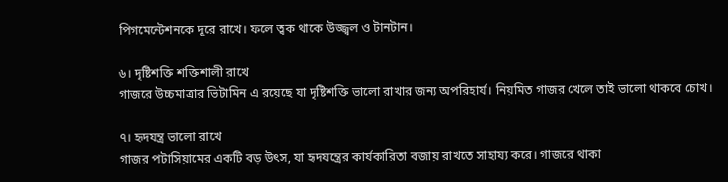পিগমেন্টেশনকে দূরে রাখে। ফলে ত্বক থাকে উজ্জ্বল ও টানটান।

৬। দৃষ্টিশক্তি শক্তিশালী রাখে
গাজরে উচ্চমাত্রার ভিটামিন এ রয়েছে যা দৃষ্টিশক্তি ভালো রাখার জন্য অপরিহার্য। নিয়মিত গাজর খেলে তাই ভালো থাকবে চোখ।

৭। হৃদযন্ত্র ভালো রাখে
গাজর পটাসিয়ামের একটি বড় উৎস, যা হৃদযন্ত্রের কার্যকারিতা বজায় রাখতে সাহায্য করে। গাজরে থাকা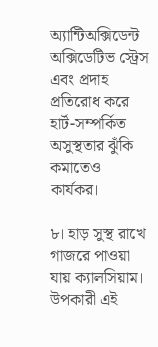অ্যান্টিঅক্সিডেন্ট অক্সিডেটিভ স্ট্রেস এবং প্রদাহ প্রতিরোধ করে হার্ট-সম্পর্কিত অসুস্থতার ঝুঁকি কমাতেও কার্যকর।

৮। হাড় সুস্থ রাখে
গাজরে পাওয়া যায় ক্যালসিয়াম। উপকারী এই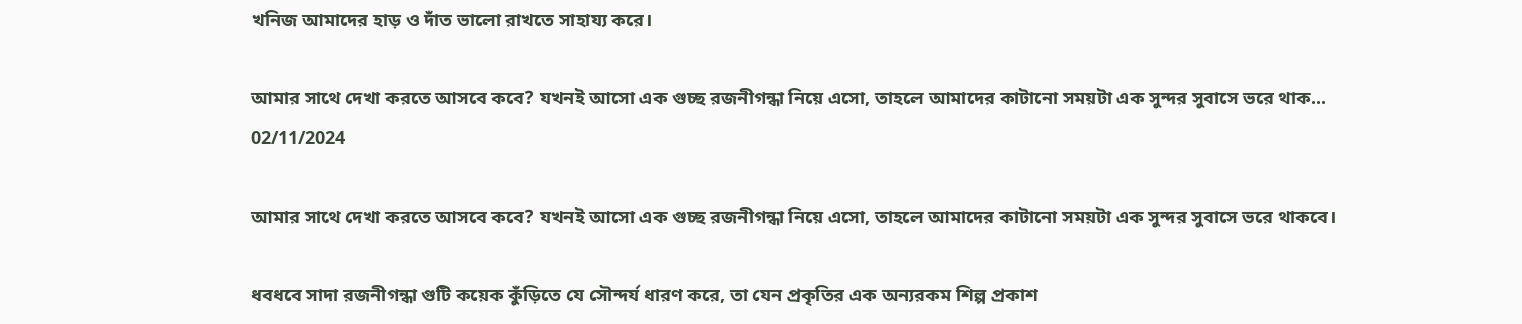খনিজ আমাদের হাড় ও দাঁত ভালো রাখতে সাহায্য করে।

আমার সাথে দেখা করতে আসবে কবে? যখনই আসো এক গুচ্ছ রজনীগন্ধা নিয়ে এসো, তাহলে আমাদের কাটানো সময়টা এক সুন্দর সুবাসে ভরে থাক...
02/11/2024

আমার সাথে দেখা করতে আসবে কবে? যখনই আসো এক গুচ্ছ রজনীগন্ধা নিয়ে এসো, তাহলে আমাদের কাটানো সময়টা এক সুন্দর সুবাসে ভরে থাকবে।

ধবধবে সাদা রজনীগন্ধা গুটি কয়েক কুঁড়িতে যে সৌন্দর্য ধারণ করে, তা যেন প্রকৃতির এক অন্যরকম শিল্প প্রকাশ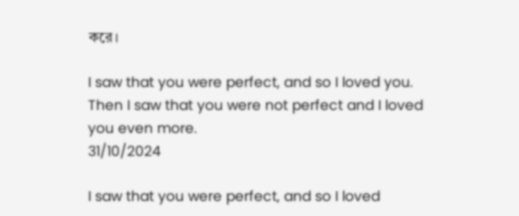করে।

I saw that you were perfect, and so I loved you. Then I saw that you were not perfect and I loved you even more.
31/10/2024

I saw that you were perfect, and so I loved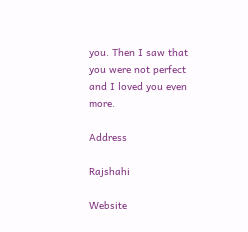you. Then I saw that you were not perfect and I loved you even more.

Address

Rajshahi

Website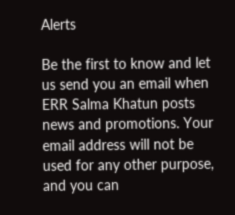Alerts

Be the first to know and let us send you an email when ERR Salma Khatun posts news and promotions. Your email address will not be used for any other purpose, and you can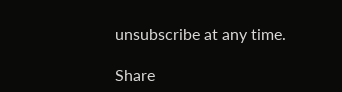unsubscribe at any time.

Share